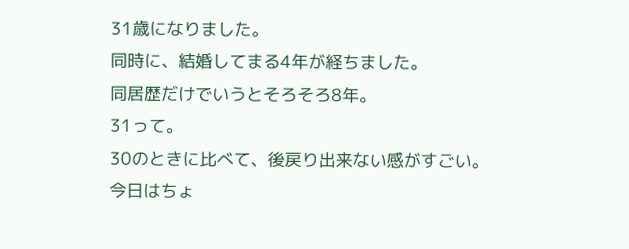31歳になりました。
同時に、結婚してまる4年が経ちました。
同居歴だけでいうとそろそろ8年。
31って。
30のときに比べて、後戻り出来ない感がすごい。
今日はちょ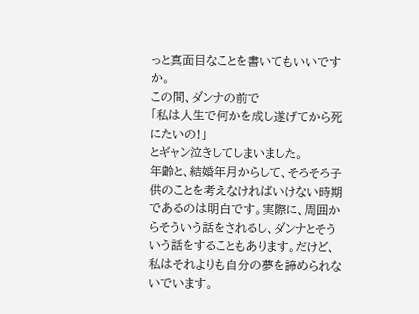っと真面目なことを書いてもいいですか。
この間、ダンナの前で
「私は人生で何かを成し遂げてから死にたいの!」
とギャン泣きしてしまいました。
年齢と、結婚年月からして、そろそろ子供のことを考えなければいけない時期であるのは明白です。実際に、周囲からそういう話をされるし、ダンナとそういう話をすることもあります。だけど、私はそれよりも自分の夢を諦められないでいます。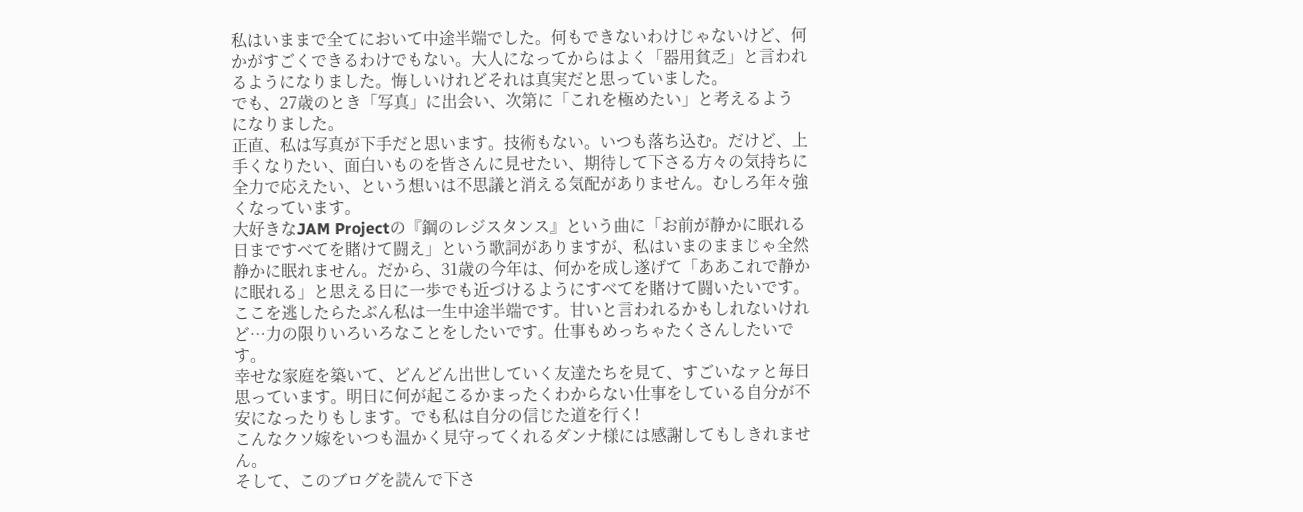私はいままで全てにおいて中途半端でした。何もできないわけじゃないけど、何かがすごくできるわけでもない。大人になってからはよく「器用貧乏」と言われるようになりました。悔しいけれどそれは真実だと思っていました。
でも、27歳のとき「写真」に出会い、次第に「これを極めたい」と考えるようになりました。
正直、私は写真が下手だと思います。技術もない。いつも落ち込む。だけど、上手くなりたい、面白いものを皆さんに見せたい、期待して下さる方々の気持ちに全力で応えたい、という想いは不思議と消える気配がありません。むしろ年々強くなっています。
大好きなJAM Projectの『鋼のレジスタンス』という曲に「お前が静かに眠れる日まですべてを賭けて闘え」という歌詞がありますが、私はいまのままじゃ全然静かに眠れません。だから、31歳の今年は、何かを成し遂げて「ああこれで静かに眠れる」と思える日に一歩でも近づけるようにすべてを賭けて闘いたいです。ここを逃したらたぶん私は一生中途半端です。甘いと言われるかもしれないけれど…力の限りいろいろなことをしたいです。仕事もめっちゃたくさんしたいです。
幸せな家庭を築いて、どんどん出世していく友達たちを見て、すごいなァと毎日思っています。明日に何が起こるかまったくわからない仕事をしている自分が不安になったりもします。でも私は自分の信じた道を行く!
こんなクソ嫁をいつも温かく見守ってくれるダンナ様には感謝してもしきれません。
そして、このブログを読んで下さ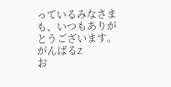っているみなさまも、いつもありがとうございます。
がんばるZ
お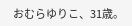おむらゆりこ、31歳。